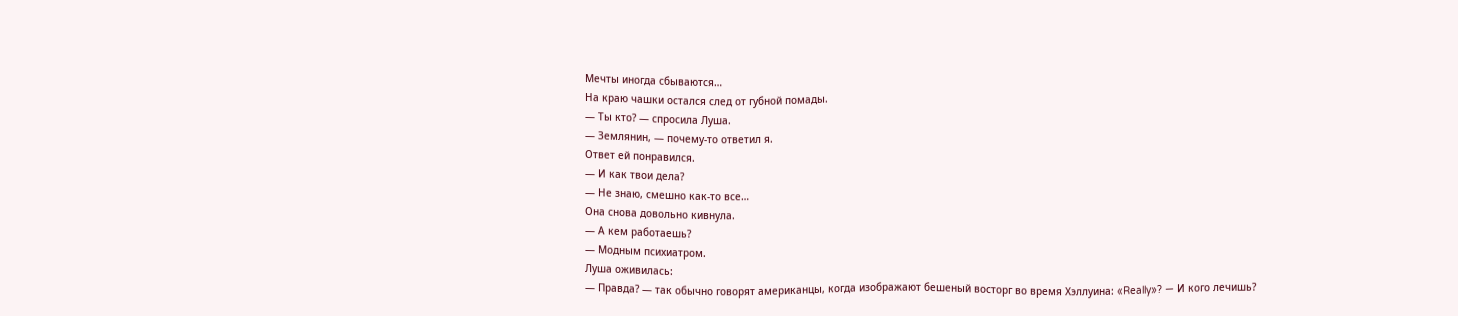Мечты иногда сбываются…
На краю чашки остался след от губной помады.
— Ты кто? — спросила Луша.
— Землянин, — почему-то ответил я.
Ответ ей понравился.
— И как твои дела?
— Не знаю, смешно как-то все…
Она снова довольно кивнула.
— А кем работаешь?
— Модным психиатром.
Луша оживилась:
— Правда? — так обычно говорят американцы, когда изображают бешеный восторг во время Хэллуина: «Really»? — И кого лечишь?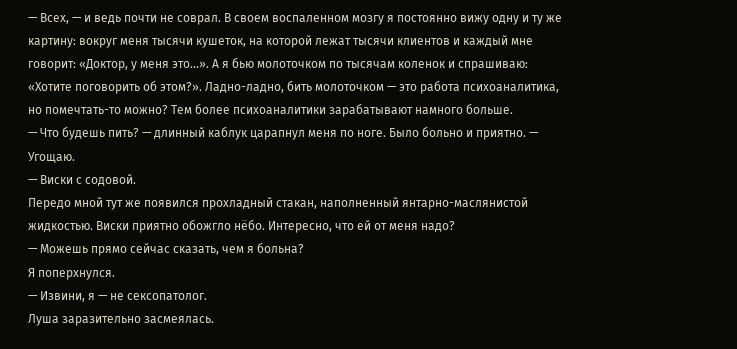— Всех, — и ведь почти не соврал. В своем воспаленном мозгу я постоянно вижу одну и ту же картину: вокруг меня тысячи кушеток, на которой лежат тысячи клиентов и каждый мне говорит: «Доктор, у меня это…». А я бью молоточком по тысячам коленок и спрашиваю: «Хотите поговорить об этом?». Ладно-ладно, бить молоточком — это работа психоаналитика, но помечтать-то можно? Тем более психоаналитики зарабатывают намного больше.
— Что будешь пить? — длинный каблук царапнул меня по ноге. Было больно и приятно. — Угощаю.
— Виски с содовой.
Передо мной тут же появился прохладный стакан, наполненный янтарно-маслянистой жидкостью. Виски приятно обожгло нёбо. Интересно, что ей от меня надо?
— Можешь прямо сейчас сказать, чем я больна?
Я поперхнулся.
— Извини, я — не сексопатолог.
Луша заразительно засмеялась.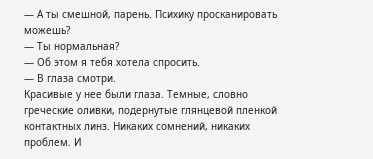— А ты смешной, парень. Психику просканировать можешь?
— Ты нормальная?
— Об этом я тебя хотела спросить.
— В глаза смотри.
Красивые у нее были глаза. Темные, словно греческие оливки, подернутые глянцевой пленкой контактных линз. Никаких сомнений, никаких проблем. И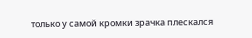только у самой кромки зрачка плескался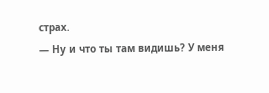страх.
— Ну и что ты там видишь? У меня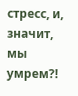стресс, и, значит, мы умрем?!